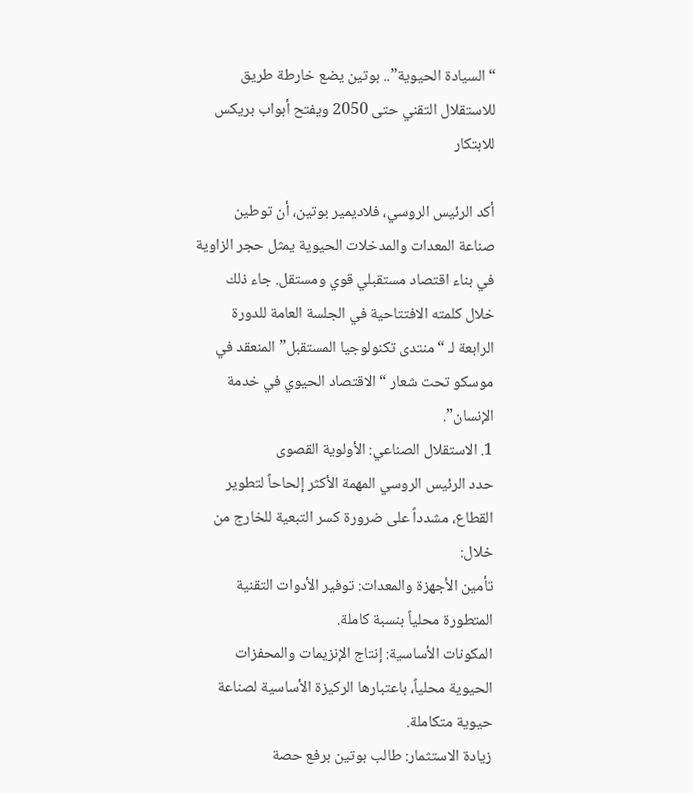“السيادة الحيوية”.. بوتين يضع خارطة طريق للاستقلال التقني حتى 2050 ويفتح أبواب بريكس للابتكار

أكد الرئيس الروسي، فلاديمير بوتين، أن توطين صناعة المعدات والمدخلات الحيوية يمثل حجر الزاوية في بناء اقتصاد مستقبلي قوي ومستقل. جاء ذلك خلال كلمته الافتتاحية في الجلسة العامة للدورة الرابعة لـ “منتدى تكنولوجيا المستقبل” المنعقد في موسكو تحت شعار “الاقتصاد الحيوي في خدمة الإنسان”.
1. الاستقلال الصناعي: الأولوية القصوى
حدد الرئيس الروسي المهمة الأكثر إلحاحاً لتطوير القطاع، مشدداً على ضرورة كسر التبعية للخارج من خلال:
تأمين الأجهزة والمعدات: توفير الأدوات التقنية المتطورة محلياً بنسبة كاملة.
المكونات الأساسية: إنتاج الإنزيمات والمحفزات الحيوية محلياً، باعتبارها الركيزة الأساسية لصناعة حيوية متكاملة.
زيادة الاستثمار: طالب بوتين برفع حصة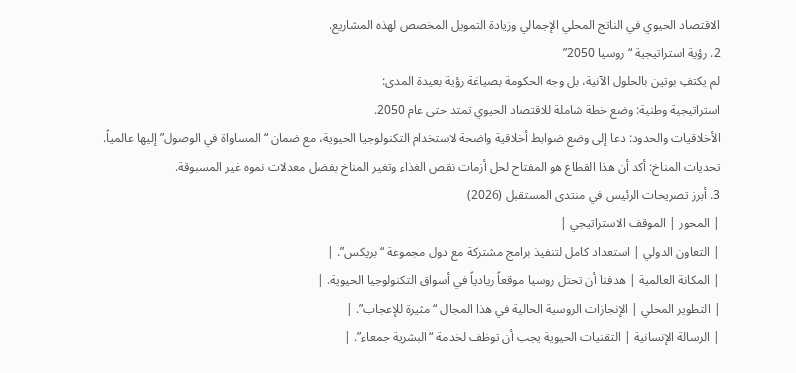الاقتصاد الحيوي في الناتج المحلي الإجمالي وزيادة التمويل المخصص لهذه المشاريع.
2. رؤية استراتيجية “روسيا 2050”
لم يكتفِ بوتين بالحلول الآنية، بل وجه الحكومة بصياغة رؤية بعيدة المدى:
استراتيجية وطنية: وضع خطة شاملة للاقتصاد الحيوي تمتد حتى عام 2050.
الأخلاقيات والحدود: دعا إلى وضع ضوابط أخلاقية واضحة لاستخدام التكنولوجيا الحيوية، مع ضمان “المساواة في الوصول” إليها عالمياً.
تحديات المناخ: أكد أن هذا القطاع هو المفتاح لحل أزمات نقص الغذاء وتغير المناخ بفضل معدلات نموه غير المسبوقة.
3. أبرز تصريحات الرئيس في منتدى المستقبل (2026)
| المحور | الموقف الاستراتيجي |
| التعاون الدولي | استعداد كامل لتنفيذ برامج مشتركة مع دول مجموعة “بريكس”. |
| المكانة العالمية | هدفنا أن تحتل روسيا موقعاً ريادياً في أسواق التكنولوجيا الحيوية. |
| التطوير المحلي | الإنجازات الروسية الحالية في هذا المجال “مثيرة للإعجاب”. |
| الرسالة الإنسانية | التقنيات الحيوية يجب أن توظف لخدمة “البشرية جمعاء”. |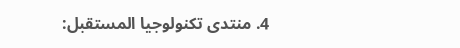4. منتدى تكنولوجيا المستقبل: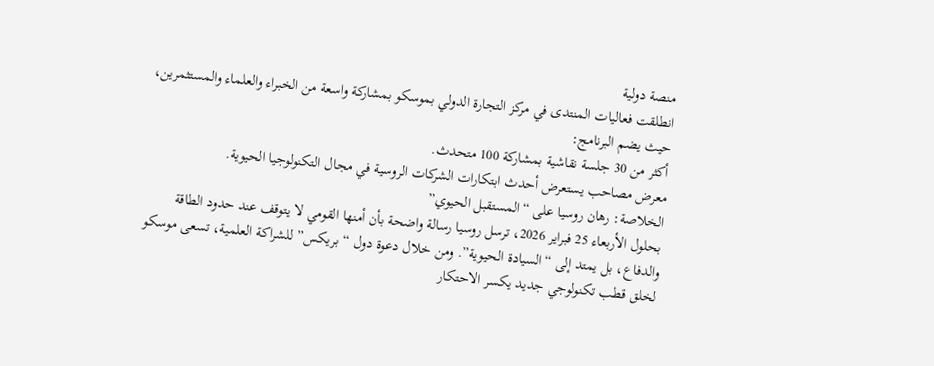منصة دولية
انطلقت فعاليات المنتدى في مركز التجارة الدولي بموسكو بمشاركة واسعة من الخبراء والعلماء والمستثمرين، حيث يضم البرنامج:
أكثر من 30 جلسة نقاشية بمشاركة 100 متحدث.
معرض مصاحب يستعرض أحدث ابتكارات الشركات الروسية في مجال التكنولوجيا الحيوية.
الخلاصة: رهان روسيا على “المستقبل الحيوي”
بحلول الأربعاء 25 فبراير 2026، ترسل روسيا رسالة واضحة بأن أمنها القومي لا يتوقف عند حدود الطاقة والدفاع، بل يمتد إلى “السيادة الحيوية”. ومن خلال دعوة دول “بريكس” للشراكة العلمية، تسعى موسكو لخلق قطب تكنولوجي جديد يكسر الاحتكار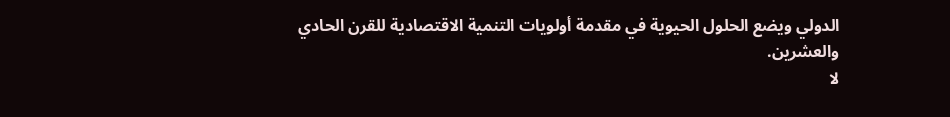الدولي ويضع الحلول الحيوية في مقدمة أولويات التنمية الاقتصادية للقرن الحادي والعشرين.
لا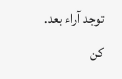توجد آراء بعد. كن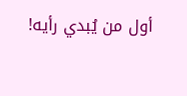أول من يُبدي رأيه!